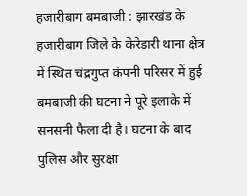हजारीबाग बमबाजी : झारखंड के हजारीबाग जिले के केरेडारी थाना क्षेत्र में स्थित चंद्रगुप्त कंपनी परिसर में हुई बमबाजी की घटना ने पूरे इलाके में सनसनी फैला दी है। घटना के बाद पुलिस और सुरक्षा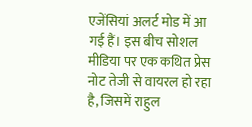एजेंसियां अलर्ट मोड में आ गई हैं। इस बीच सोशल मीडिया पर एक कथित प्रेस नोट तेजी से वायरल हो रहा है, जिसमें राहुल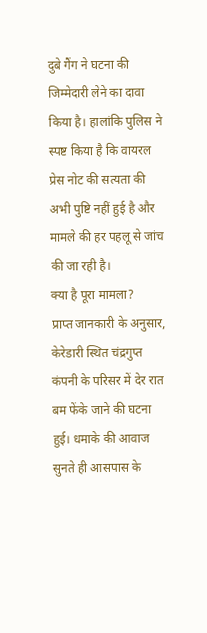दुबे गैंग ने घटना की जिम्मेदारी लेने का दावा किया है। हालांकि पुलिस ने स्पष्ट किया है कि वायरल प्रेस नोट की सत्यता की अभी पुष्टि नहीं हुई है और मामले की हर पहलू से जांच की जा रही है।
क्या है पूरा मामला?
प्राप्त जानकारी के अनुसार, केरेडारी स्थित चंद्रगुप्त कंपनी के परिसर में देर रात बम फेंके जाने की घटना हुई। धमाके की आवाज सुनते ही आसपास के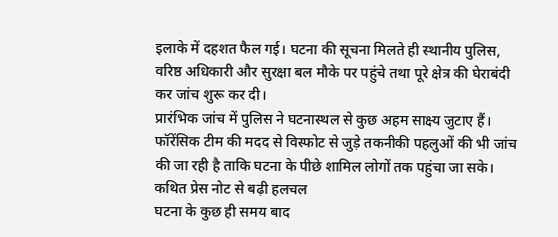इलाके में दहशत फैल गई। घटना की सूचना मिलते ही स्थानीय पुलिस, वरिष्ठ अधिकारी और सुरक्षा बल मौके पर पहुंचे तथा पूरे क्षेत्र की घेराबंदी कर जांच शुरू कर दी।
प्रारंभिक जांच में पुलिस ने घटनास्थल से कुछ अहम साक्ष्य जुटाए हैं। फॉरेंसिक टीम की मदद से विस्फोट से जुड़े तकनीकी पहलुओं की भी जांच की जा रही है ताकि घटना के पीछे शामिल लोगों तक पहुंचा जा सके।
कथित प्रेस नोट से बढ़ी हलचल
घटना के कुछ ही समय बाद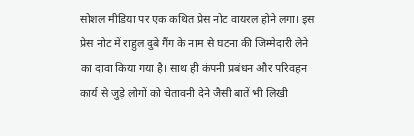सोशल मीडिया पर एक कथित प्रेस नोट वायरल होने लगा। इस प्रेस नोट में राहुल दुबे गैंग के नाम से घटना की जिम्मेदारी लेने का दावा किया गया है। साथ ही कंपनी प्रबंधन और परिवहन कार्य से जुड़े लोगों को चेतावनी देने जैसी बातें भी लिखी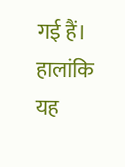गई हैं।
हालांकि यह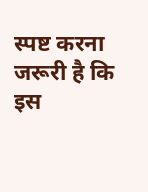स्पष्ट करना जरूरी है कि इस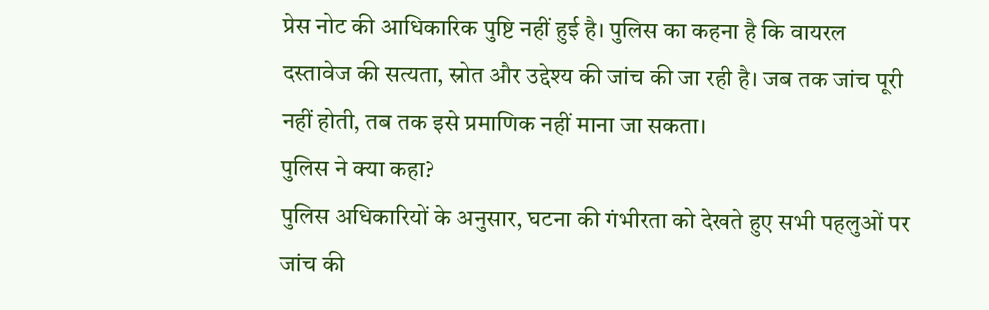प्रेस नोट की आधिकारिक पुष्टि नहीं हुई है। पुलिस का कहना है कि वायरल दस्तावेज की सत्यता, स्रोत और उद्देश्य की जांच की जा रही है। जब तक जांच पूरी नहीं होती, तब तक इसे प्रमाणिक नहीं माना जा सकता।
पुलिस ने क्या कहा?
पुलिस अधिकारियों के अनुसार, घटना की गंभीरता को देखते हुए सभी पहलुओं पर जांच की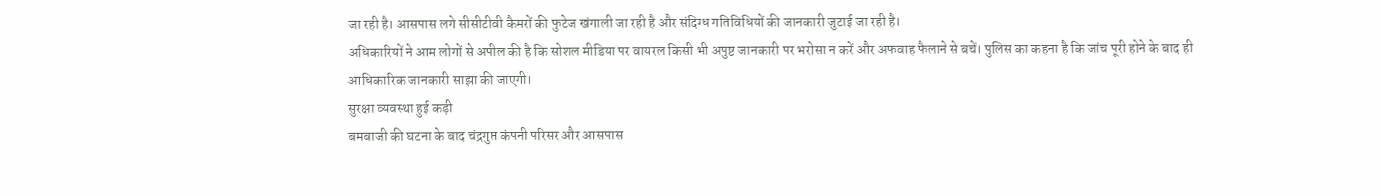जा रही है। आसपास लगे सीसीटीवी कैमरों की फुटेज खंगाली जा रही है और संदिग्ध गतिविधियों की जानकारी जुटाई जा रही है।
अधिकारियों ने आम लोगों से अपील की है कि सोशल मीडिया पर वायरल किसी भी अपुष्ट जानकारी पर भरोसा न करें और अफवाह फैलाने से बचें। पुलिस का कहना है कि जांच पूरी होने के बाद ही आधिकारिक जानकारी साझा की जाएगी।
सुरक्षा व्यवस्था हुई कड़ी
बमबाजी की घटना के बाद चंद्रगुप्त कंपनी परिसर और आसपास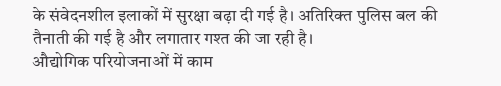के संवेदनशील इलाकों में सुरक्षा बढ़ा दी गई है। अतिरिक्त पुलिस बल की तैनाती की गई है और लगातार गश्त की जा रही है।
औद्योगिक परियोजनाओं में काम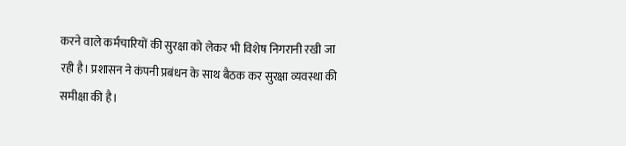करने वाले कर्मचारियों की सुरक्षा को लेकर भी विशेष निगरानी रखी जा रही है। प्रशासन ने कंपनी प्रबंधन के साथ बैठक कर सुरक्षा व्यवस्था की समीक्षा की है।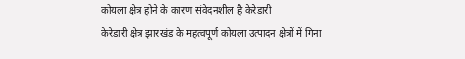कोयला क्षेत्र होने के कारण संवेदनशील है केरेडारी
केरेडारी क्षेत्र झारखंड के महत्वपूर्ण कोयला उत्पादन क्षेत्रों में गिना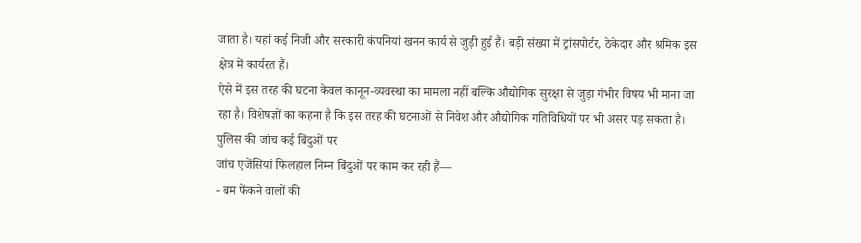जाता है। यहां कई निजी और सरकारी कंपनियां खनन कार्य से जुड़ी हुई हैं। बड़ी संख्या में ट्रांसपोर्टर, ठेकेदार और श्रमिक इस क्षेत्र में कार्यरत हैं।
ऐसे में इस तरह की घटना केवल कानून-व्यवस्था का मामला नहीं बल्कि औद्योगिक सुरक्षा से जुड़ा गंभीर विषय भी माना जा रहा है। विशेषज्ञों का कहना है कि इस तरह की घटनाओं से निवेश और औद्योगिक गतिविधियों पर भी असर पड़ सकता है।
पुलिस की जांच कई बिंदुओं पर
जांच एजेंसियां फिलहाल निम्न बिंदुओं पर काम कर रही हैं—
- बम फेंकने वालों की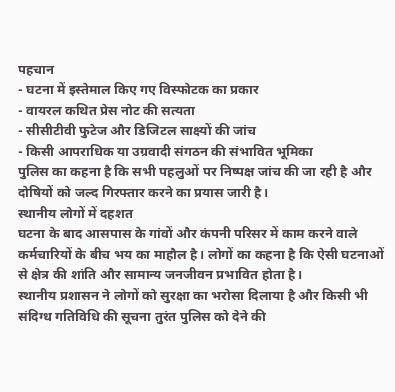पहचान
- घटना में इस्तेमाल किए गए विस्फोटक का प्रकार
- वायरल कथित प्रेस नोट की सत्यता
- सीसीटीवी फुटेज और डिजिटल साक्ष्यों की जांच
- किसी आपराधिक या उग्रवादी संगठन की संभावित भूमिका
पुलिस का कहना है कि सभी पहलुओं पर निष्पक्ष जांच की जा रही है और दोषियों को जल्द गिरफ्तार करने का प्रयास जारी है।
स्थानीय लोगों में दहशत
घटना के बाद आसपास के गांवों और कंपनी परिसर में काम करने वाले कर्मचारियों के बीच भय का माहौल है। लोगों का कहना है कि ऐसी घटनाओं से क्षेत्र की शांति और सामान्य जनजीवन प्रभावित होता है।
स्थानीय प्रशासन ने लोगों को सुरक्षा का भरोसा दिलाया है और किसी भी संदिग्ध गतिविधि की सूचना तुरंत पुलिस को देने की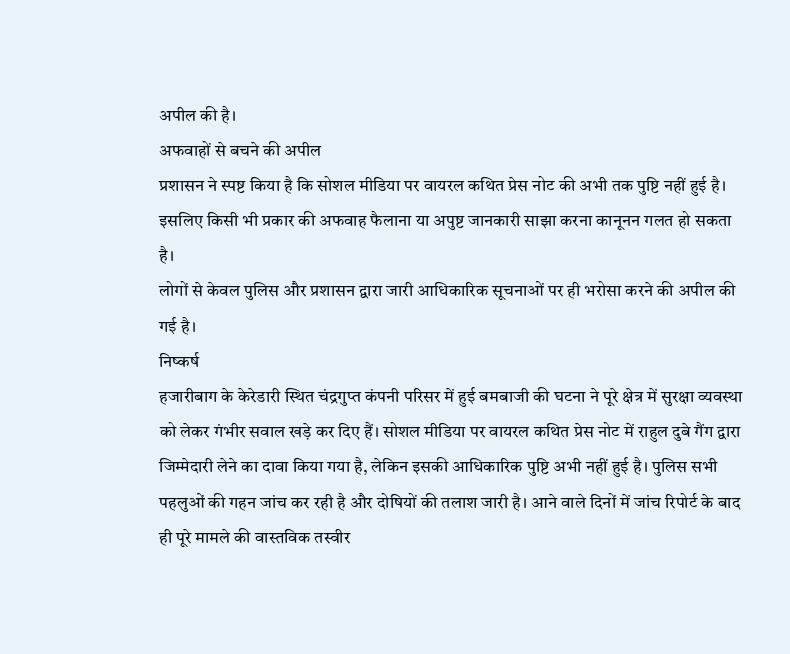अपील की है।
अफवाहों से बचने की अपील
प्रशासन ने स्पष्ट किया है कि सोशल मीडिया पर वायरल कथित प्रेस नोट की अभी तक पुष्टि नहीं हुई है। इसलिए किसी भी प्रकार की अफवाह फैलाना या अपुष्ट जानकारी साझा करना कानूनन गलत हो सकता है।
लोगों से केवल पुलिस और प्रशासन द्वारा जारी आधिकारिक सूचनाओं पर ही भरोसा करने की अपील की गई है।
निष्कर्ष
हजारीबाग के केरेडारी स्थित चंद्रगुप्त कंपनी परिसर में हुई बमबाजी की घटना ने पूरे क्षेत्र में सुरक्षा व्यवस्था को लेकर गंभीर सवाल खड़े कर दिए हैं। सोशल मीडिया पर वायरल कथित प्रेस नोट में राहुल दुबे गैंग द्वारा जिम्मेदारी लेने का दावा किया गया है, लेकिन इसकी आधिकारिक पुष्टि अभी नहीं हुई है। पुलिस सभी पहलुओं की गहन जांच कर रही है और दोषियों की तलाश जारी है। आने वाले दिनों में जांच रिपोर्ट के बाद ही पूरे मामले की वास्तविक तस्वीर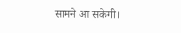सामने आ सकेगी।